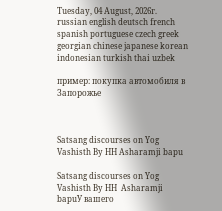Tuesday, 04 August, 2026г.
russian english deutsch french spanish portuguese czech greek georgian chinese japanese korean indonesian turkish thai uzbek

пример: покупка автомобиля в Запорожье



Satsang discourses on Yog Vashisth By HH Asharamji bapu

Satsang discourses on Yog Vashisth By HH  Asharamji bapuУ вашего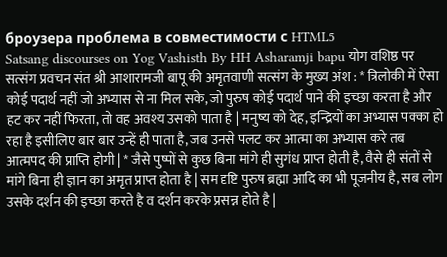броузера проблема в совместимости с HTML5
Satsang discourses on Yog Vashisth By HH Asharamji bapu योग वशिष्ठ पर सत्संग प्रवचन संत श्री आशारामजी बापू की अमृतवाणी सत्संग के मुख्य अंश : * त्रिलोकी में ऐसा कोई पदार्थ नहीं जो अभ्यास से ना मिल सके, जो पुरुष कोई पदार्थ पाने की इच्छा करता है और हट कर नहीं फिरता, तो वह अवश्य उसको पाता है | मनुष्य को देह, इन्द्रियों का अभ्यास पक्का हो रहा है इसीलिए बार बार उन्हें ही पाता है, जब उनसे पलट कर आत्मा का अभ्यास करे तब आत्मपद की प्राप्ति होगी | * जैसे पुष्पों से कुछ बिना मांगे ही सुगंध प्राप्त होती है, वैसे ही संतों से मांगे बिना ही ज्ञान का अमृत प्राप्त होता है | सम दृष्टि पुरुष ब्रह्मा आदि का भी पूजनीय है, सब लोग उसके दर्शन की इच्छा करते है व दर्शन करके प्रसन्न होते है |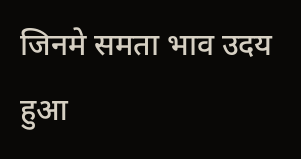जिनमे समता भाव उदय हुआ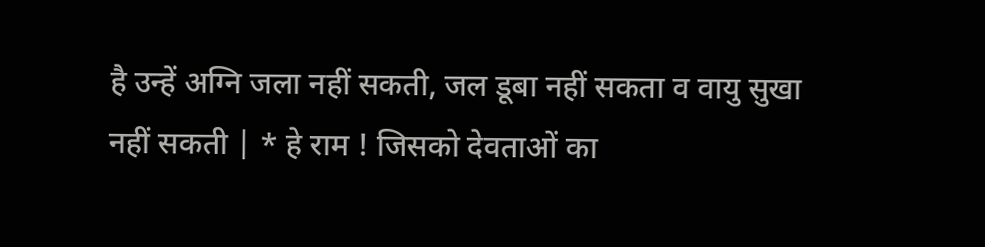है उन्हें अग्नि जला नहीं सकती, जल डूबा नहीं सकता व वायु सुखा नहीं सकती | * हे राम ! जिसको देवताओं का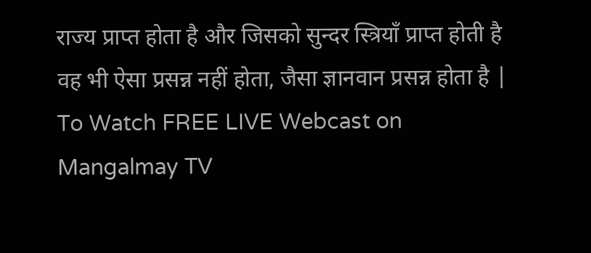राज्य प्राप्त होता है और जिसको सुन्दर स्त्रियाँ प्राप्त होती है वह भी ऐसा प्रसन्न नहीं होता, जैसा ज्ञानवान प्रसन्न होता है | To Watch FREE LIVE Webcast on Mangalmay TV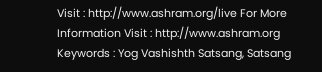Visit : http://www.ashram.org/live For More Information Visit : http://www.ashram.org Keywords : Yog Vashishth Satsang, Satsang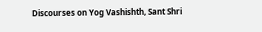Discourses on Yog Vashishth, Sant Shri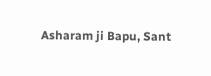Asharam ji Bapu, Sant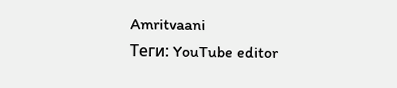Amritvaani
Теги: YouTube editor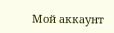Мой аккаунт